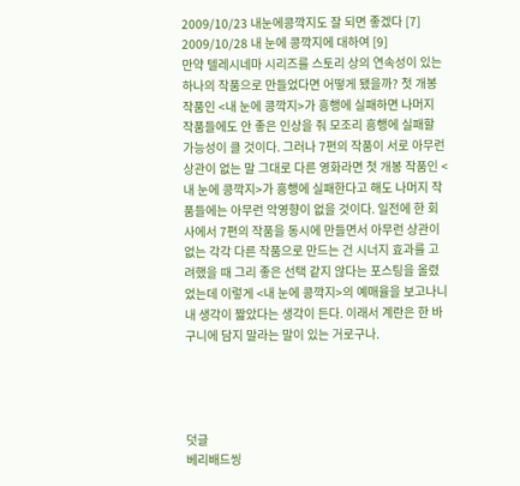2009/10/23 내눈에콩깍지도 잘 되면 좋겠다 [7]
2009/10/28 내 눈에 콩깍지에 대하여 [9]
만약 텔레시네마 시리즈를 스토리 상의 연속성이 있는 하나의 작품으로 만들었다면 어떻게 됐을까? 첫 개봉 작품인 <내 눈에 콩깍지>가 흥행에 실패하면 나머지 작품들에도 안 좋은 인상을 줘 모조리 흥행에 실패할 가능성이 클 것이다. 그러나 7편의 작품이 서로 아무런 상관이 없는 말 그대로 다른 영화라면 첫 개봉 작품인 <내 눈에 콩깍지>가 흥행에 실패한다고 해도 나머지 작품들에는 아무런 악영향이 없을 것이다. 일전에 한 회사에서 7편의 작품을 동시에 만들면서 아무런 상관이 없는 각각 다른 작품으로 만드는 건 시너지 효과를 고려했을 때 그리 좋은 선택 같지 않다는 포스팅을 올렸었는데 이렇게 <내 눈에 콩깍지>의 예매율을 보고나니 내 생각이 짧았다는 생각이 든다. 이래서 계란은 한 바구니에 담지 말라는 말이 있는 거로구나.




덧글
베리배드씽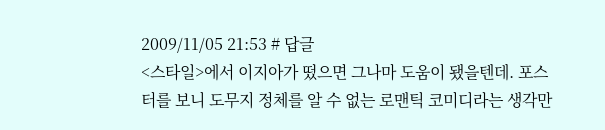2009/11/05 21:53 # 답글
<스타일>에서 이지아가 떴으면 그나마 도움이 됐을텐데. 포스터를 보니 도무지 정체를 알 수 없는 로맨틱 코미디라는 생각만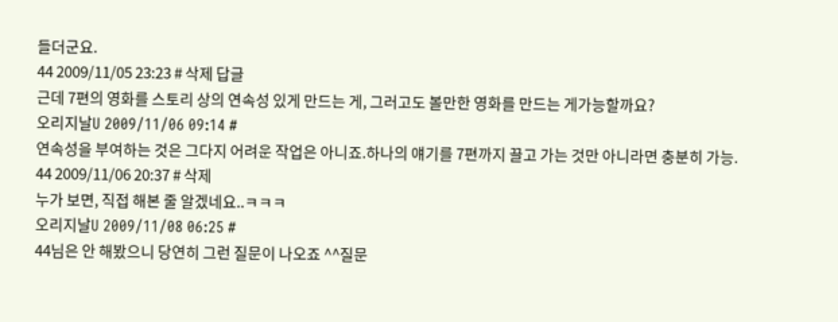들더군요.
44 2009/11/05 23:23 # 삭제 답글
근데 7편의 영화를 스토리 상의 연속성 있게 만드는 게, 그러고도 볼만한 영화를 만드는 게가능할까요?
오리지날U 2009/11/06 09:14 #
연속성을 부여하는 것은 그다지 어려운 작업은 아니죠.하나의 얘기를 7편까지 끌고 가는 것만 아니라면 충분히 가능.
44 2009/11/06 20:37 # 삭제
누가 보면, 직접 해본 줄 알겠네요..ㅋㅋㅋ
오리지날U 2009/11/08 06:25 #
44님은 안 해봤으니 당연히 그런 질문이 나오죠 ^^질문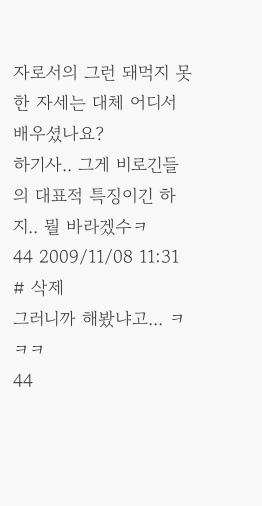자로서의 그런 돼먹지 못한 자세는 대체 어디서 배우셨나요?
하기사.. 그게 비로긴들의 대표적 특징이긴 하지.. 뭘 바라겠수ㅋ
44 2009/11/08 11:31 # 삭제
그러니까 해봤냐고... ㅋㅋㅋ
44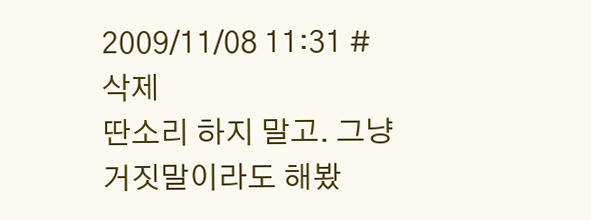2009/11/08 11:31 # 삭제
딴소리 하지 말고. 그냥 거짓말이라도 해봤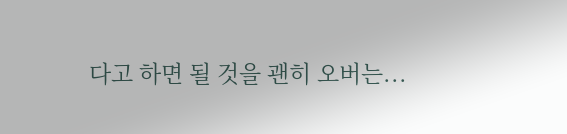다고 하면 될 것을 괜히 오버는...